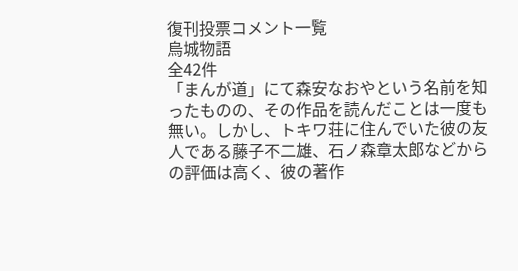復刊投票コメント一覧
烏城物語
全42件
「まんが道」にて森安なおやという名前を知ったものの、その作品を読んだことは一度も無い。しかし、トキワ荘に住んでいた彼の友人である藤子不二雄、石ノ森章太郎などからの評価は高く、彼の著作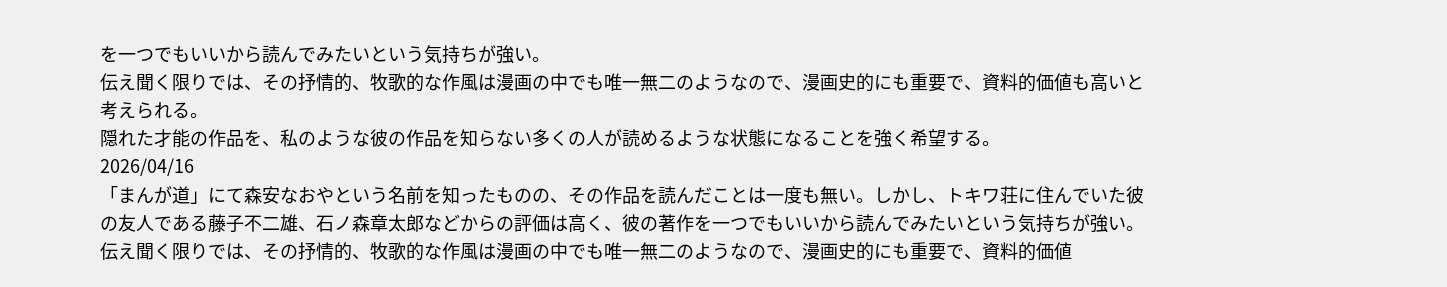を一つでもいいから読んでみたいという気持ちが強い。
伝え聞く限りでは、その抒情的、牧歌的な作風は漫画の中でも唯一無二のようなので、漫画史的にも重要で、資料的価値も高いと考えられる。
隠れた才能の作品を、私のような彼の作品を知らない多くの人が読めるような状態になることを強く希望する。
2026/04/16
「まんが道」にて森安なおやという名前を知ったものの、その作品を読んだことは一度も無い。しかし、トキワ荘に住んでいた彼の友人である藤子不二雄、石ノ森章太郎などからの評価は高く、彼の著作を一つでもいいから読んでみたいという気持ちが強い。
伝え聞く限りでは、その抒情的、牧歌的な作風は漫画の中でも唯一無二のようなので、漫画史的にも重要で、資料的価値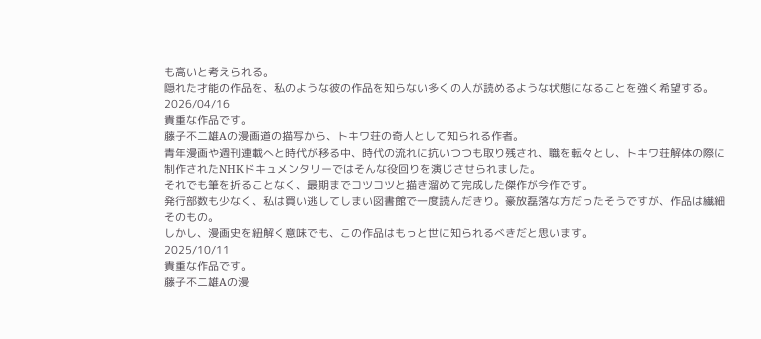も高いと考えられる。
隠れた才能の作品を、私のような彼の作品を知らない多くの人が読めるような状態になることを強く希望する。
2026/04/16
貴重な作品です。
藤子不二雄Aの漫画道の描写から、トキワ荘の奇人として知られる作者。
青年漫画や週刊連載へと時代が移る中、時代の流れに抗いつつも取り残され、職を転々とし、トキワ荘解体の際に制作されたNHKドキュメンタリーではそんな役回りを演じさせられました。
それでも筆を折ることなく、最期までコツコツと描き溜めて完成した傑作が今作です。
発行部数も少なく、私は買い逃してしまい図書館で一度読んだきり。豪放磊落な方だったそうですが、作品は繊細そのもの。
しかし、漫画史を紐解く意味でも、この作品はもっと世に知られるべきだと思います。
2025/10/11
貴重な作品です。
藤子不二雄Aの漫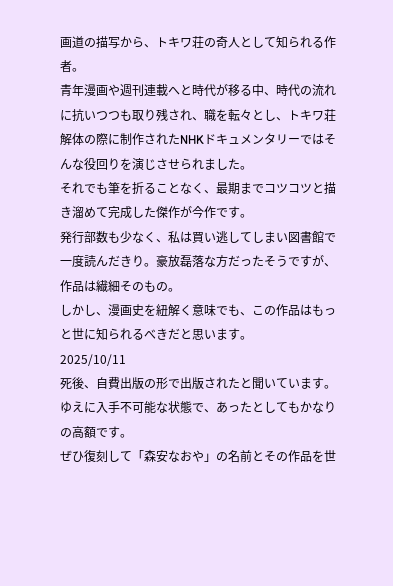画道の描写から、トキワ荘の奇人として知られる作者。
青年漫画や週刊連載へと時代が移る中、時代の流れに抗いつつも取り残され、職を転々とし、トキワ荘解体の際に制作されたNHKドキュメンタリーではそんな役回りを演じさせられました。
それでも筆を折ることなく、最期までコツコツと描き溜めて完成した傑作が今作です。
発行部数も少なく、私は買い逃してしまい図書館で一度読んだきり。豪放磊落な方だったそうですが、作品は繊細そのもの。
しかし、漫画史を紐解く意味でも、この作品はもっと世に知られるべきだと思います。
2025/10/11
死後、自費出版の形で出版されたと聞いています。
ゆえに入手不可能な状態で、あったとしてもかなりの高額です。
ぜひ復刻して「森安なおや」の名前とその作品を世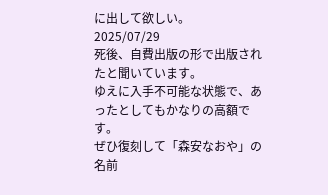に出して欲しい。
2025/07/29
死後、自費出版の形で出版されたと聞いています。
ゆえに入手不可能な状態で、あったとしてもかなりの高額です。
ぜひ復刻して「森安なおや」の名前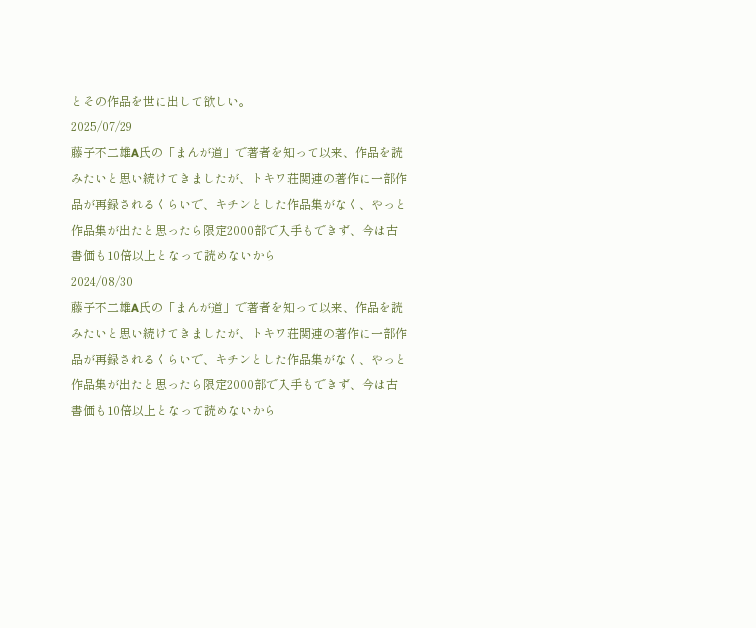とその作品を世に出して欲しい。
2025/07/29
藤子不二雄A氏の「まんが道」で著者を知って以来、作品を読みたいと思い続けてきましたが、トキワ荘関連の著作に一部作品が再録されるくらいで、キチンとした作品集がなく、やっと作品集が出たと思ったら限定2000部で入手もできず、今は古書価も10倍以上となって読めないから
2024/08/30
藤子不二雄A氏の「まんが道」で著者を知って以来、作品を読みたいと思い続けてきましたが、トキワ荘関連の著作に一部作品が再録されるくらいで、キチンとした作品集がなく、やっと作品集が出たと思ったら限定2000部で入手もできず、今は古書価も10倍以上となって読めないから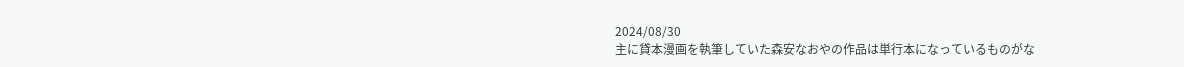2024/08/30
主に貸本漫画を執筆していた森安なおやの作品は単行本になっているものがな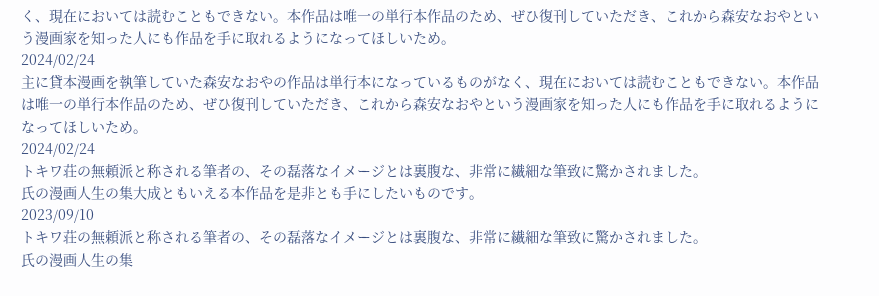く、現在においては読むこともできない。本作品は唯一の単行本作品のため、ぜひ復刊していただき、これから森安なおやという漫画家を知った人にも作品を手に取れるようになってほしいため。
2024/02/24
主に貸本漫画を執筆していた森安なおやの作品は単行本になっているものがなく、現在においては読むこともできない。本作品は唯一の単行本作品のため、ぜひ復刊していただき、これから森安なおやという漫画家を知った人にも作品を手に取れるようになってほしいため。
2024/02/24
トキワ荘の無頼派と称される筆者の、その磊落なイメージとは裏腹な、非常に繊細な筆致に驚かされました。
氏の漫画人生の集大成ともいえる本作品を是非とも手にしたいものです。
2023/09/10
トキワ荘の無頼派と称される筆者の、その磊落なイメージとは裏腹な、非常に繊細な筆致に驚かされました。
氏の漫画人生の集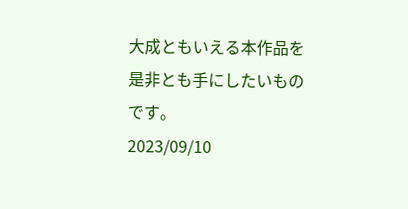大成ともいえる本作品を是非とも手にしたいものです。
2023/09/10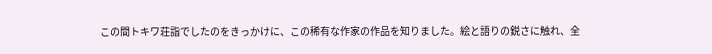この間トキワ荘詣でしたのをきっかけに、この稀有な作家の作品を知りました。絵と語りの鋭さに触れ、全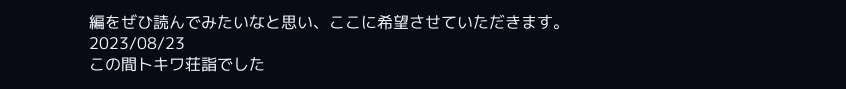編をぜひ読んでみたいなと思い、ここに希望させていただきます。
2023/08/23
この間トキワ荘詣でした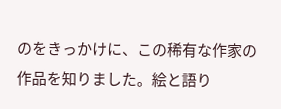のをきっかけに、この稀有な作家の作品を知りました。絵と語り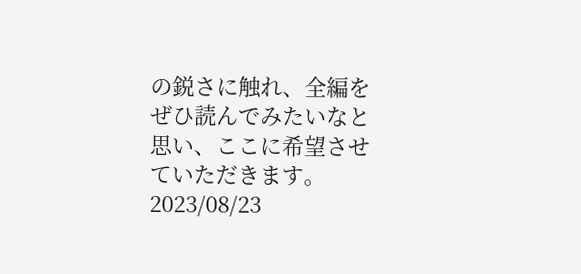の鋭さに触れ、全編をぜひ読んでみたいなと思い、ここに希望させていただきます。
2023/08/23